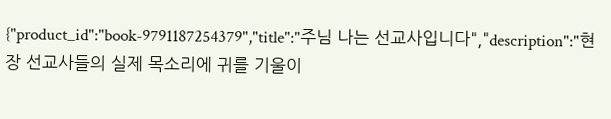{"product_id":"book-9791187254379","title":"주님 나는 선교사입니다","description":"현장 선교사들의 실제 목소리에 귀를 기울이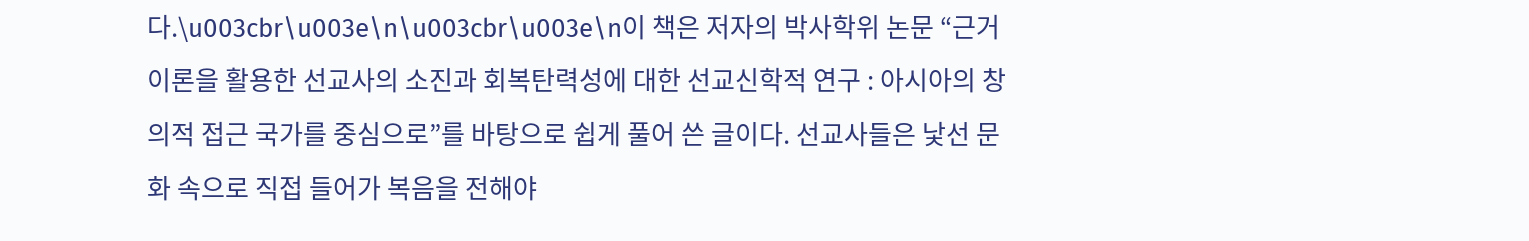다.\u003cbr\u003e\n\u003cbr\u003e\n이 책은 저자의 박사학위 논문 “근거이론을 활용한 선교사의 소진과 회복탄력성에 대한 선교신학적 연구 : 아시아의 창의적 접근 국가를 중심으로”를 바탕으로 쉽게 풀어 쓴 글이다. 선교사들은 낯선 문화 속으로 직접 들어가 복음을 전해야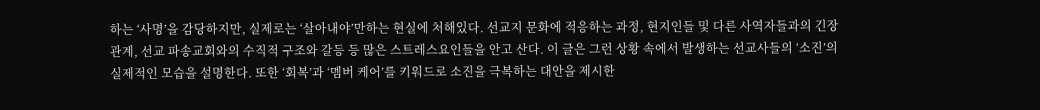하는 ‘사명’을 감당하지만, 실제로는 ‘살아내야’만하는 현실에 처해있다. 선교지 문화에 적응하는 과정, 현지인들 및 다른 사역자들과의 긴장 관계, 선교 파송교회와의 수직적 구조와 갈등 등 많은 스트레스요인들을 안고 산다. 이 글은 그런 상황 속에서 발생하는 선교사들의 ‘소진’의 실제적인 모습을 설명한다. 또한 ‘회복’과 ‘멤버 케어’를 키워드로 소진을 극복하는 대안을 제시한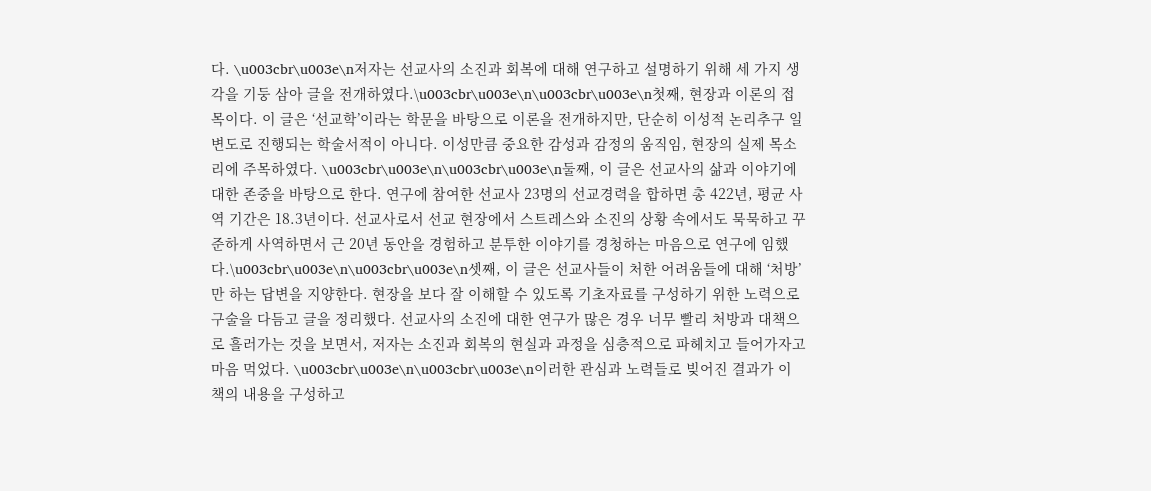다. \u003cbr\u003e\n저자는 선교사의 소진과 회복에 대해 연구하고 설명하기 위해 세 가지 생각을 기둥 삼아 글을 전개하였다.\u003cbr\u003e\n\u003cbr\u003e\n첫째, 현장과 이론의 접목이다. 이 글은 ‘선교학’이라는 학문을 바탕으로 이론을 전개하지만, 단순히 이성적 논리추구 일변도로 진행되는 학술서적이 아니다. 이성만큼 중요한 감성과 감정의 움직임, 현장의 실제 목소리에 주목하였다. \u003cbr\u003e\n\u003cbr\u003e\n둘째, 이 글은 선교사의 삶과 이야기에 대한 존중을 바탕으로 한다. 연구에 참여한 선교사 23명의 선교경력을 합하면 총 422년, 평균 사역 기간은 18.3년이다. 선교사로서 선교 현장에서 스트레스와 소진의 상황 속에서도 묵묵하고 꾸준하게 사역하면서 근 20년 동안을 경험하고 분투한 이야기를 경청하는 마음으로 연구에 임했다.\u003cbr\u003e\n\u003cbr\u003e\n셋째, 이 글은 선교사들이 처한 어려움들에 대해 ‘처방’만 하는 답변을 지양한다. 현장을 보다 잘 이해할 수 있도록 기초자료를 구성하기 위한 노력으로 구술을 다듬고 글을 정리했다. 선교사의 소진에 대한 연구가 많은 경우 너무 빨리 처방과 대책으로 흘러가는 것을 보면서, 저자는 소진과 회복의 현실과 과정을 심층적으로 파헤치고 들어가자고 마음 먹었다. \u003cbr\u003e\n\u003cbr\u003e\n이러한 관심과 노력들로 빚어진 결과가 이 책의 내용을 구성하고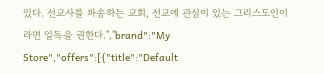있다. 선교사를 파송하는 교회, 선교에 관심이 있는 그리스도인이라면 일독을 권한다.","brand":"My Store","offers":[{"title":"Default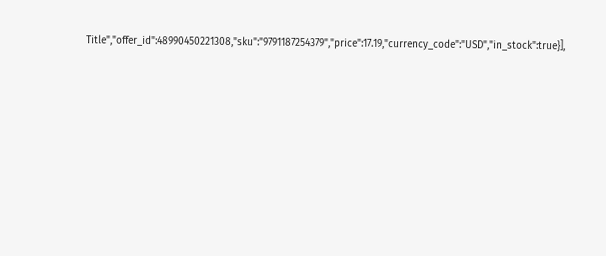Title","offer_id":48990450221308,"sku":"9791187254379","price":17.19,"currency_code":"USD","in_stock":true}],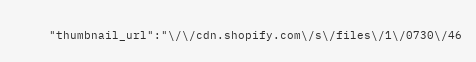"thumbnail_url":"\/\/cdn.shopify.com\/s\/files\/1\/0730\/46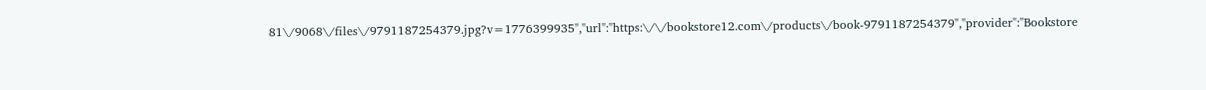81\/9068\/files\/9791187254379.jpg?v=1776399935","url":"https:\/\/bookstore12.com\/products\/book-9791187254379","provider":"Bookstore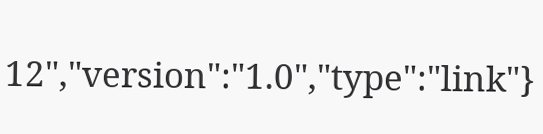12","version":"1.0","type":"link"}